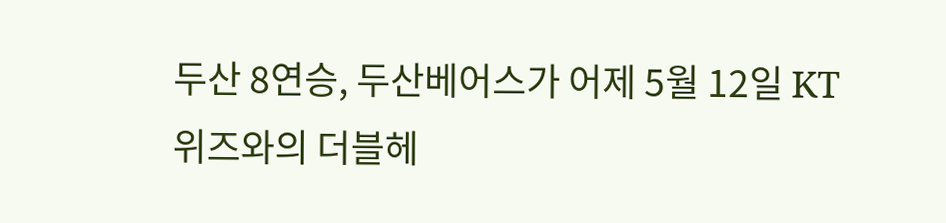두산 8연승, 두산베어스가 어제 5월 12일 KT위즈와의 더블헤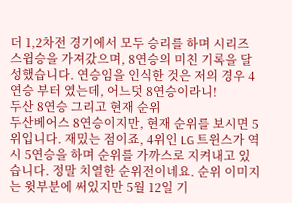더 1,2차전 경기에서 모두 승리를 하며 시리즈 스윕승을 가져갔으며, 8연승의 미친 기록을 달성했습니다. 연승임을 인식한 것은 저의 경우 4연승 부터 였는데, 어느덧 8연승이라니!
두산 8연승 그리고 현재 순위
두산베어스 8연승이지만, 현재 순위를 보시면 5위입니다. 재밌는 점이죠, 4위인 LG 트윈스가 역시 5연승을 하며 순위를 가까스로 지켜내고 있습니다. 정말 치열한 순위전이네요. 순위 이미지는 윗부분에 써있지만 5월 12일 기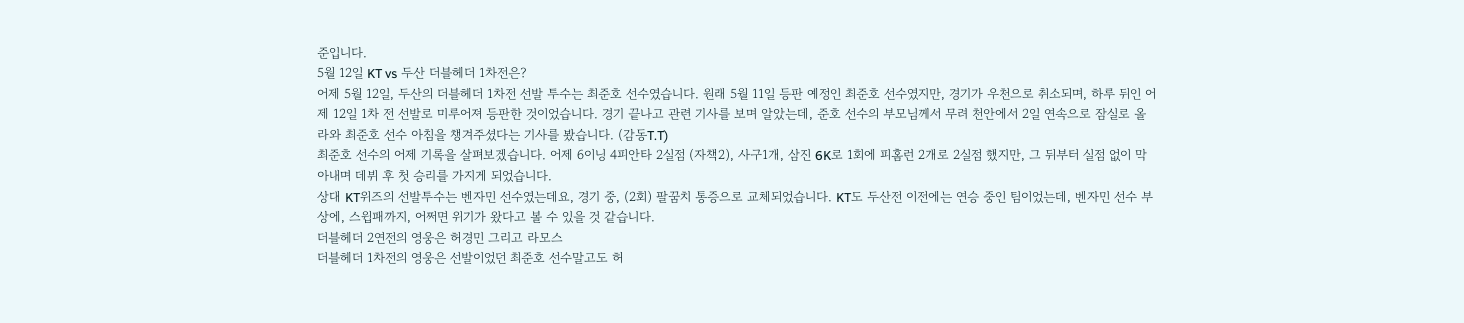준입니다.
5월 12일 KT vs 두산 더블헤더 1차전은?
어제 5월 12일, 두산의 더블헤더 1차전 선발 투수는 최준호 선수였습니다. 원래 5월 11일 등판 예정인 최준호 선수였지만, 경기가 우천으로 취소되며, 하루 뒤인 어제 12일 1차 전 선발로 미루어져 등판한 것이었습니다. 경기 끝나고 관련 기사를 보며 알았는데, 준호 선수의 부모님께서 무려 천안에서 2일 연속으로 잠실로 올라와 최준호 선수 아침을 챙겨주셨다는 기사를 봤습니다. (감동T.T)
최준호 선수의 어제 기록을 살펴보겠습니다. 어제 6이닝 4피안타 2실점 (자책2), 사구1개, 삼진 6K로 1회에 피홈런 2개로 2실점 했지만, 그 뒤부터 실점 없이 막아내며 데뷔 후 첫 승리를 가지게 되었습니다.
상대 KT위즈의 선발투수는 벤자민 선수였는데요, 경기 중, (2회) 팔꿈치 통증으로 교체되었습니다. KT도 두산전 이전에는 연승 중인 팀이었는데, 벤자민 선수 부상에, 스윕패까지, 어쩌면 위기가 왔다고 볼 수 있을 것 같습니다.
더블헤더 2연전의 영웅은 허경민 그리고 라모스
더블헤더 1차전의 영웅은 선발이었던 최준호 선수말고도 허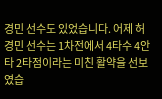경민 선수도 있었습니다. 어제 허경민 선수는 1차전에서 4타수 4안타 2타점이라는 미친 활약을 선보였습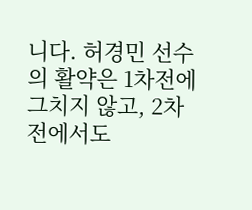니다. 허경민 선수의 활약은 1차전에 그치지 않고, 2차 전에서도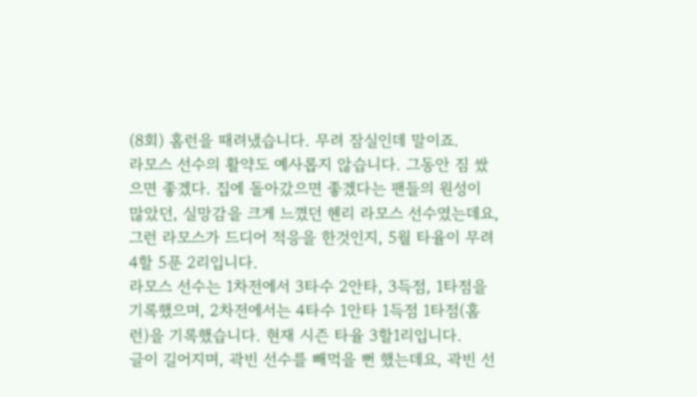(8회) 홈런을 때려냈습니다. 무려 잠실인데 말이죠.
라모스 선수의 활약도 예사롭지 않습니다. 그동안 짐 쌌으면 좋겠다. 집에 돌아갔으면 좋겠다는 팬들의 원성이 많았던, 실망감을 크게 느꼈던 헨리 라모스 선수였는데요, 그런 라모스가 드디어 적응을 한것인지, 5월 타율이 무려 4할 5푼 2리입니다.
라모스 선수는 1차전에서 3타수 2안타, 3득점, 1타점을 기록했으며, 2차전에서는 4타수 1안타 1득점 1타점(홈런)을 기록했습니다. 현재 시즌 타율 3할1리입니다.
글이 길어지며, 곽빈 선수를 빼먹을 뻔 했는데요, 곽빈 선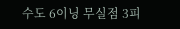수도 6이닝 무실점 3피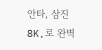안타, 삼진 8K,로 완벽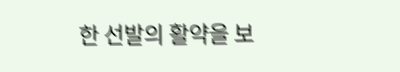한 선발의 활약을 보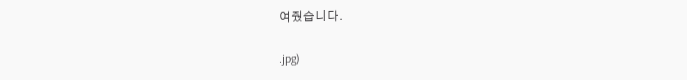여줬습니다.

.jpg)